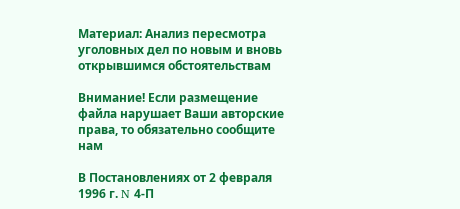Материал: Анализ пересмотра уголовных дел по новым и вновь открывшимся обстоятельствам

Внимание! Если размещение файла нарушает Ваши авторские права, то обязательно сообщите нам

В Постановлениях от 2 февраля 1996 г. N 4-П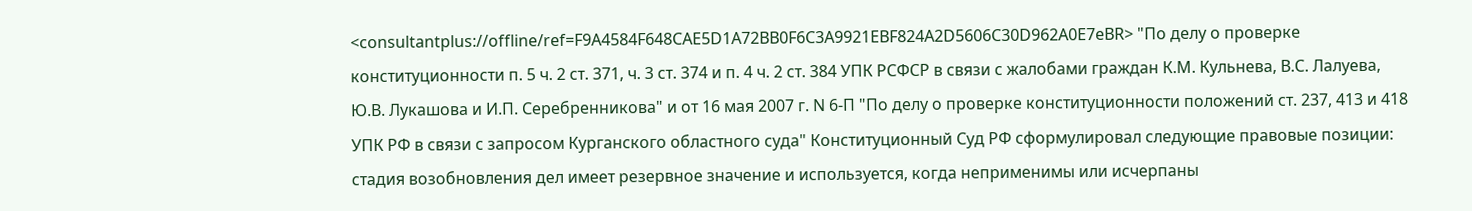<consultantplus://offline/ref=F9A4584F648CAE5D1A72BB0F6C3A9921EBF824A2D5606C30D962A0E7eBR> "По делу о проверке конституционности п. 5 ч. 2 ст. 371, ч. 3 ст. 374 и п. 4 ч. 2 ст. 384 УПК РСФСР в связи с жалобами граждан К.М. Кульнева, В.С. Лалуева, Ю.В. Лукашова и И.П. Серебренникова" и от 16 мая 2007 г. N 6-П "По делу о проверке конституционности положений ст. 237, 413 и 418 УПК РФ в связи с запросом Курганского областного суда" Конституционный Суд РФ сформулировал следующие правовые позиции: стадия возобновления дел имеет резервное значение и используется, когда неприменимы или исчерпаны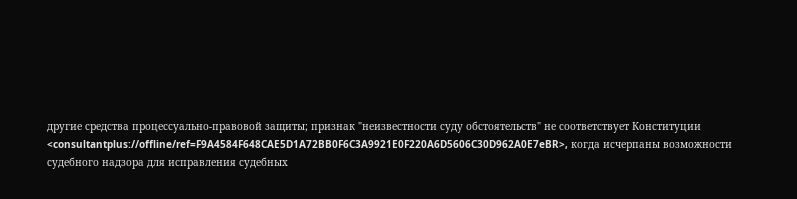другие средства процессуально-правовой защиты; признак "неизвестности суду обстоятельств" не соответствует Конституции <consultantplus://offline/ref=F9A4584F648CAE5D1A72BB0F6C3A9921E0F220A6D5606C30D962A0E7eBR>, когда исчерпаны возможности судебного надзора для исправления судебных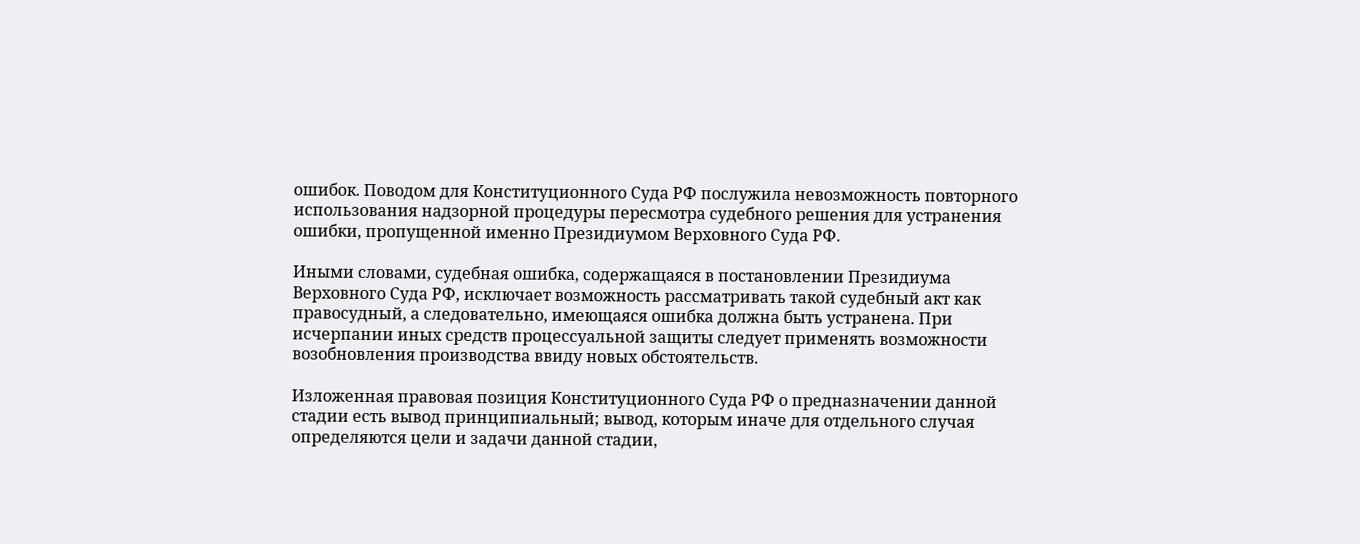ошибок. Поводом для Конституционного Суда РФ послужила невозможность повторного использования надзорной процедуры пересмотра судебного решения для устранения ошибки, пропущенной именно Президиумом Верховного Суда РФ.

Иными словами, судебная ошибка, содержащаяся в постановлении Президиума Верховного Суда РФ, исключает возможность рассматривать такой судебный акт как правосудный, а следовательно, имеющаяся ошибка должна быть устранена. При исчерпании иных средств процессуальной защиты следует применять возможности возобновления производства ввиду новых обстоятельств.

Изложенная правовая позиция Конституционного Суда РФ о предназначении данной стадии есть вывод принципиальный; вывод, которым иначе для отдельного случая определяются цели и задачи данной стадии,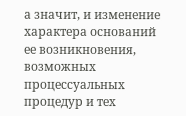а значит, и изменение характера оснований ее возникновения, возможных процессуальных процедур и тех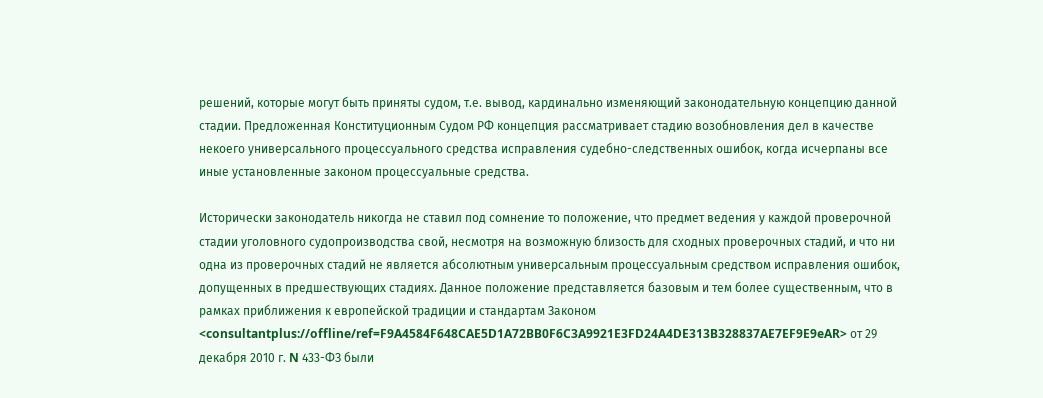решений, которые могут быть приняты судом, т.е. вывод, кардинально изменяющий законодательную концепцию данной стадии. Предложенная Конституционным Судом РФ концепция рассматривает стадию возобновления дел в качестве некоего универсального процессуального средства исправления судебно-следственных ошибок, когда исчерпаны все иные установленные законом процессуальные средства.

Исторически законодатель никогда не ставил под сомнение то положение, что предмет ведения у каждой проверочной стадии уголовного судопроизводства свой, несмотря на возможную близость для сходных проверочных стадий, и что ни одна из проверочных стадий не является абсолютным универсальным процессуальным средством исправления ошибок, допущенных в предшествующих стадиях. Данное положение представляется базовым и тем более существенным, что в рамках приближения к европейской традиции и стандартам Законом <consultantplus://offline/ref=F9A4584F648CAE5D1A72BB0F6C3A9921E3FD24A4DE313B328837AE7EF9E9eAR> от 29 декабря 2010 г. N 433-ФЗ были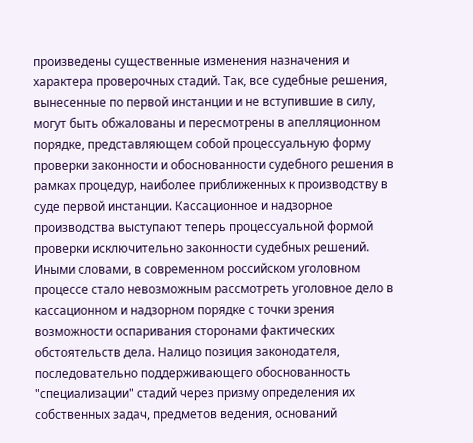произведены существенные изменения назначения и характера проверочных стадий. Так, все судебные решения, вынесенные по первой инстанции и не вступившие в силу, могут быть обжалованы и пересмотрены в апелляционном порядке, представляющем собой процессуальную форму проверки законности и обоснованности судебного решения в рамках процедур, наиболее приближенных к производству в суде первой инстанции. Кассационное и надзорное производства выступают теперь процессуальной формой проверки исключительно законности судебных решений. Иными словами, в современном российском уголовном процессе стало невозможным рассмотреть уголовное дело в кассационном и надзорном порядке с точки зрения возможности оспаривания сторонами фактических обстоятельств дела. Налицо позиция законодателя, последовательно поддерживающего обоснованность "специализации" стадий через призму определения их собственных задач, предметов ведения, оснований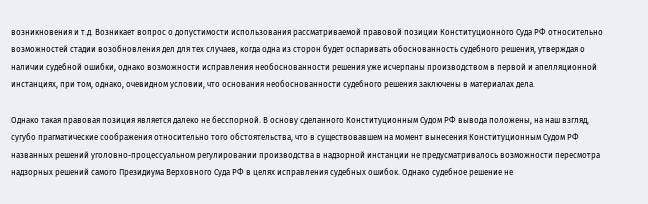возникновения и т.д. Возникает вопрос о допустимости использования рассматриваемой правовой позиции Конституционного Суда РФ относительно возможностей стадии возобновления дел для тех случаев, когда одна из сторон будет оспаривать обоснованность судебного решения, утверждая о наличии судебной ошибки, однако возможности исправления необоснованности решения уже исчерпаны производством в первой и апелляционной инстанциях, при том, однако, очевидном условии, что основания необоснованности судебного решения заключены в материалах дела.

Однако такая правовая позиция является далеко не бесспорной. В основу сделанного Конституционным Судом РФ вывода положены, на наш взгляд, сугубо прагматические соображения относительно того обстоятельства, что в существовавшем на момент вынесения Конституционным Судом РФ названных решений уголовно-процессуальном регулировании производства в надзорной инстанции не предусматривалось возможности пересмотра надзорных решений самого Президиума Верховного Суда РФ в целях исправления судебных ошибок. Однако судебное решение не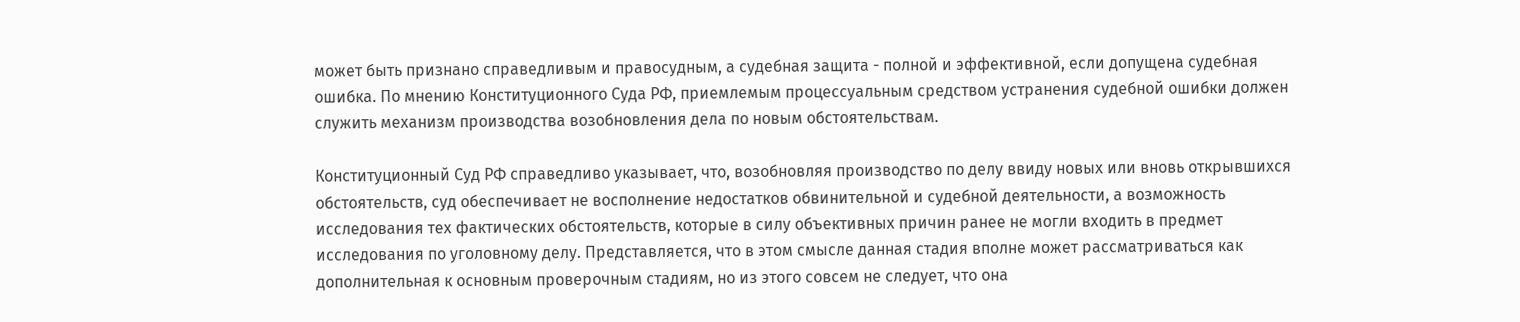может быть признано справедливым и правосудным, а судебная защита - полной и эффективной, если допущена судебная ошибка. По мнению Конституционного Суда РФ, приемлемым процессуальным средством устранения судебной ошибки должен служить механизм производства возобновления дела по новым обстоятельствам.

Конституционный Суд РФ справедливо указывает, что, возобновляя производство по делу ввиду новых или вновь открывшихся обстоятельств, суд обеспечивает не восполнение недостатков обвинительной и судебной деятельности, а возможность исследования тех фактических обстоятельств, которые в силу объективных причин ранее не могли входить в предмет исследования по уголовному делу. Представляется, что в этом смысле данная стадия вполне может рассматриваться как дополнительная к основным проверочным стадиям, но из этого совсем не следует, что она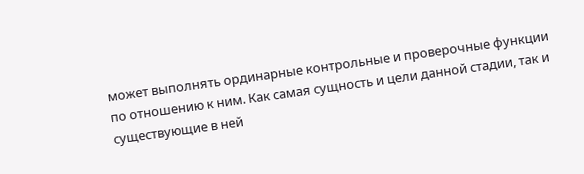может выполнять ординарные контрольные и проверочные функции по отношению к ним. Как самая сущность и цели данной стадии, так и существующие в ней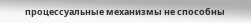процессуальные механизмы не способны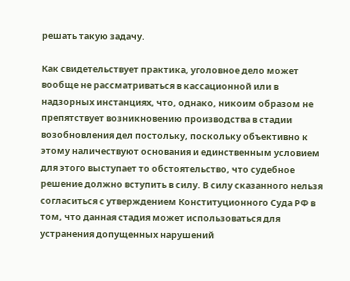решать такую задачу.

Как свидетельствует практика, уголовное дело может вообще не рассматриваться в кассационной или в надзорных инстанциях, что, однако, никоим образом не препятствует возникновению производства в стадии возобновления дел постольку, поскольку объективно к этому наличествуют основания и единственным условием для этого выступает то обстоятельство, что судебное решение должно вступить в силу. В силу сказанного нельзя согласиться с утверждением Конституционного Суда РФ в том, что данная стадия может использоваться для устранения допущенных нарушений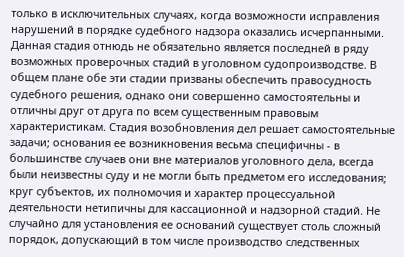только в исключительных случаях, когда возможности исправления нарушений в порядке судебного надзора оказались исчерпанными. Данная стадия отнюдь не обязательно является последней в ряду возможных проверочных стадий в уголовном судопроизводстве. В общем плане обе эти стадии призваны обеспечить правосудность судебного решения, однако они совершенно самостоятельны и отличны друг от друга по всем существенным правовым характеристикам. Стадия возобновления дел решает самостоятельные задачи; основания ее возникновения весьма специфичны - в большинстве случаев они вне материалов уголовного дела, всегда были неизвестны суду и не могли быть предметом его исследования; круг субъектов, их полномочия и характер процессуальной деятельности нетипичны для кассационной и надзорной стадий. Не случайно для установления ее оснований существует столь сложный порядок, допускающий в том числе производство следственных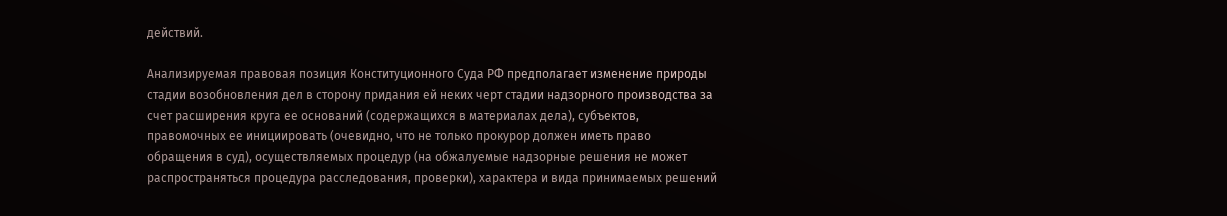действий.

Анализируемая правовая позиция Конституционного Суда РФ предполагает изменение природы стадии возобновления дел в сторону придания ей неких черт стадии надзорного производства за счет расширения круга ее оснований (содержащихся в материалах дела), субъектов, правомочных ее инициировать (очевидно, что не только прокурор должен иметь право обращения в суд), осуществляемых процедур (на обжалуемые надзорные решения не может распространяться процедура расследования, проверки), характера и вида принимаемых решений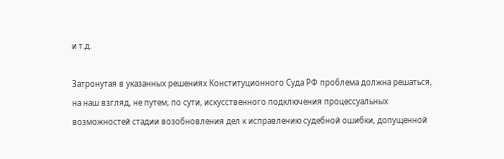и т.д.

Затронутая в указанных решениях Конституционного Суда РФ проблема должна решаться, на наш взгляд, не путем, по сути, искусственного подключения процессуальных возможностей стадии возобновления дел к исправлению судебной ошибки, допущенной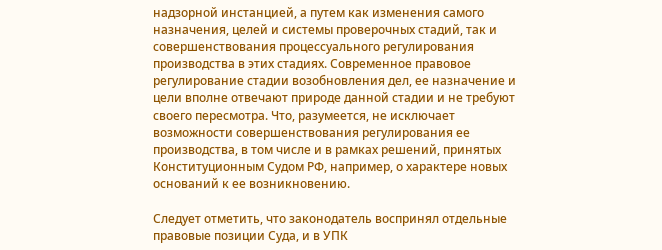надзорной инстанцией, а путем как изменения самого назначения, целей и системы проверочных стадий, так и совершенствования процессуального регулирования производства в этих стадиях. Современное правовое регулирование стадии возобновления дел, ее назначение и цели вполне отвечают природе данной стадии и не требуют своего пересмотра. Что, разумеется, не исключает возможности совершенствования регулирования ее производства, в том числе и в рамках решений, принятых Конституционным Судом РФ, например, о характере новых оснований к ее возникновению.

Следует отметить, что законодатель воспринял отдельные правовые позиции Суда, и в УПК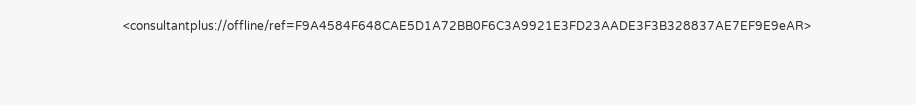<consultantplus://offline/ref=F9A4584F648CAE5D1A72BB0F6C3A9921E3FD23AADE3F3B328837AE7EF9E9eAR>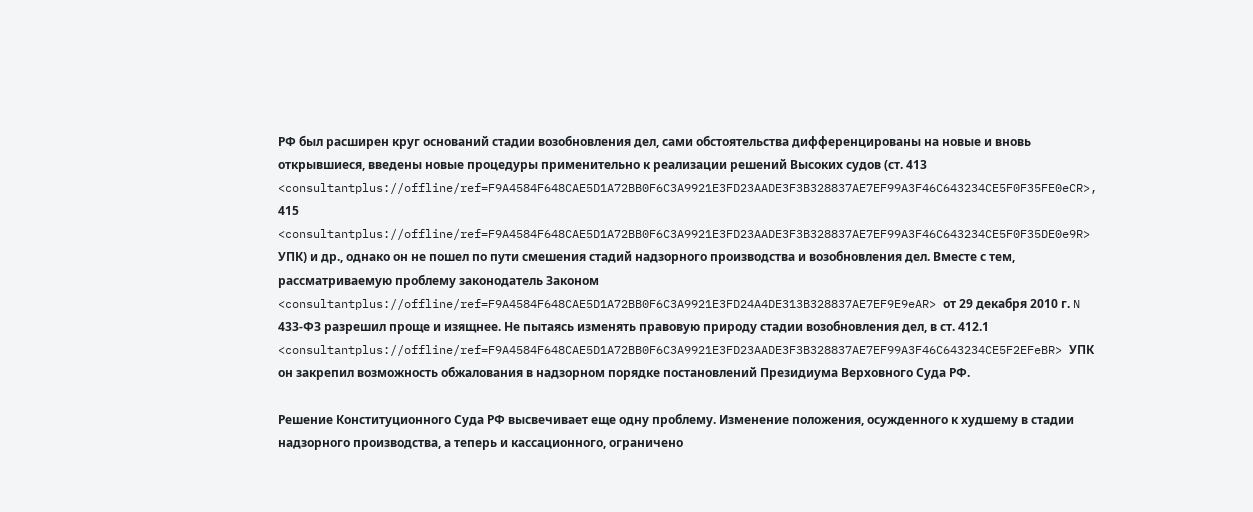РФ был расширен круг оснований стадии возобновления дел, сами обстоятельства дифференцированы на новые и вновь открывшиеся, введены новые процедуры применительно к реализации решений Высоких судов (ст. 413 <consultantplus://offline/ref=F9A4584F648CAE5D1A72BB0F6C3A9921E3FD23AADE3F3B328837AE7EF99A3F46C643234CE5F0F35FE0eCR>, 415 <consultantplus://offline/ref=F9A4584F648CAE5D1A72BB0F6C3A9921E3FD23AADE3F3B328837AE7EF99A3F46C643234CE5F0F35DE0e9R> УПК) и др., однако он не пошел по пути смешения стадий надзорного производства и возобновления дел. Вместе с тем, рассматриваемую проблему законодатель Законом <consultantplus://offline/ref=F9A4584F648CAE5D1A72BB0F6C3A9921E3FD24A4DE313B328837AE7EF9E9eAR> от 29 декабря 2010 г. N 433-ФЗ разрешил проще и изящнее. Не пытаясь изменять правовую природу стадии возобновления дел, в ст. 412.1 <consultantplus://offline/ref=F9A4584F648CAE5D1A72BB0F6C3A9921E3FD23AADE3F3B328837AE7EF99A3F46C643234CE5F2EFeBR> УПК он закрепил возможность обжалования в надзорном порядке постановлений Президиума Верховного Суда РФ.

Решение Конституционного Суда РФ высвечивает еще одну проблему. Изменение положения, осужденного к худшему в стадии надзорного производства, а теперь и кассационного, ограничено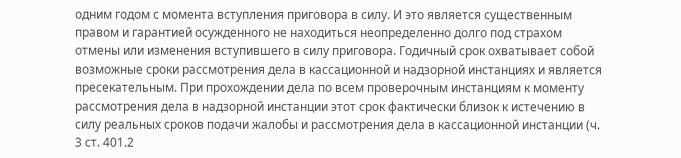одним годом с момента вступления приговора в силу. И это является существенным правом и гарантией осужденного не находиться неопределенно долго под страхом отмены или изменения вступившего в силу приговора. Годичный срок охватывает собой возможные сроки рассмотрения дела в кассационной и надзорной инстанциях и является пресекательным. При прохождении дела по всем проверочным инстанциям к моменту рассмотрения дела в надзорной инстанции этот срок фактически близок к истечению в силу реальных сроков подачи жалобы и рассмотрения дела в кассационной инстанции (ч. 3 ст. 401.2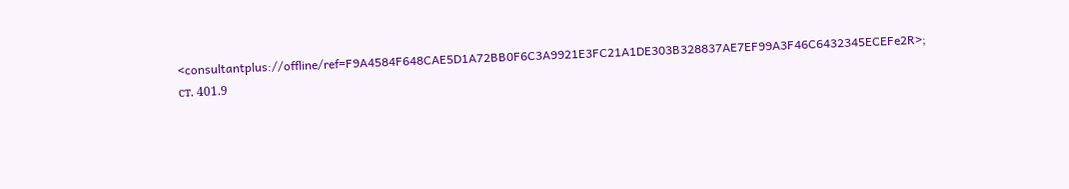<consultantplus://offline/ref=F9A4584F648CAE5D1A72BB0F6C3A9921E3FC21A1DE303B328837AE7EF99A3F46C6432345ECEFe2R>; ст. 401.9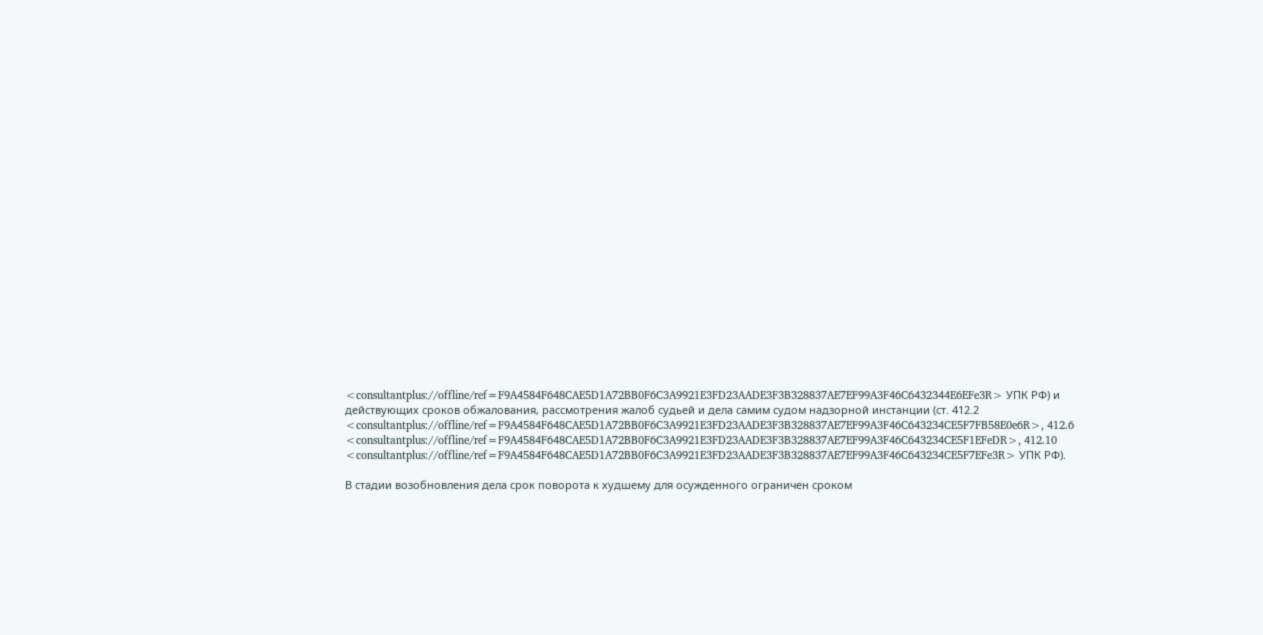<consultantplus://offline/ref=F9A4584F648CAE5D1A72BB0F6C3A9921E3FD23AADE3F3B328837AE7EF99A3F46C6432344E6EFe3R> УПК РФ) и действующих сроков обжалования, рассмотрения жалоб судьей и дела самим судом надзорной инстанции (ст. 412.2 <consultantplus://offline/ref=F9A4584F648CAE5D1A72BB0F6C3A9921E3FD23AADE3F3B328837AE7EF99A3F46C643234CE5F7FB58E0e6R>, 412.6 <consultantplus://offline/ref=F9A4584F648CAE5D1A72BB0F6C3A9921E3FD23AADE3F3B328837AE7EF99A3F46C643234CE5F1EFeDR>, 412.10 <consultantplus://offline/ref=F9A4584F648CAE5D1A72BB0F6C3A9921E3FD23AADE3F3B328837AE7EF99A3F46C643234CE5F7EFe3R> УПК РФ).

В стадии возобновления дела срок поворота к худшему для осужденного ограничен сроком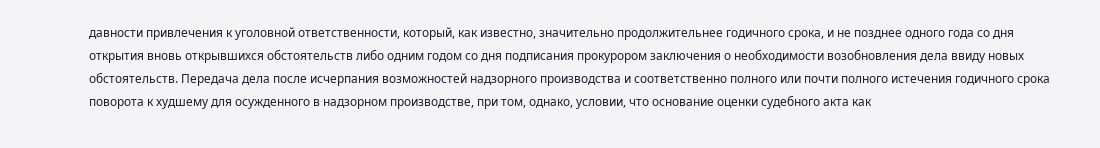давности привлечения к уголовной ответственности, который, как известно, значительно продолжительнее годичного срока, и не позднее одного года со дня открытия вновь открывшихся обстоятельств либо одним годом со дня подписания прокурором заключения о необходимости возобновления дела ввиду новых обстоятельств. Передача дела после исчерпания возможностей надзорного производства и соответственно полного или почти полного истечения годичного срока поворота к худшему для осужденного в надзорном производстве, при том, однако, условии, что основание оценки судебного акта как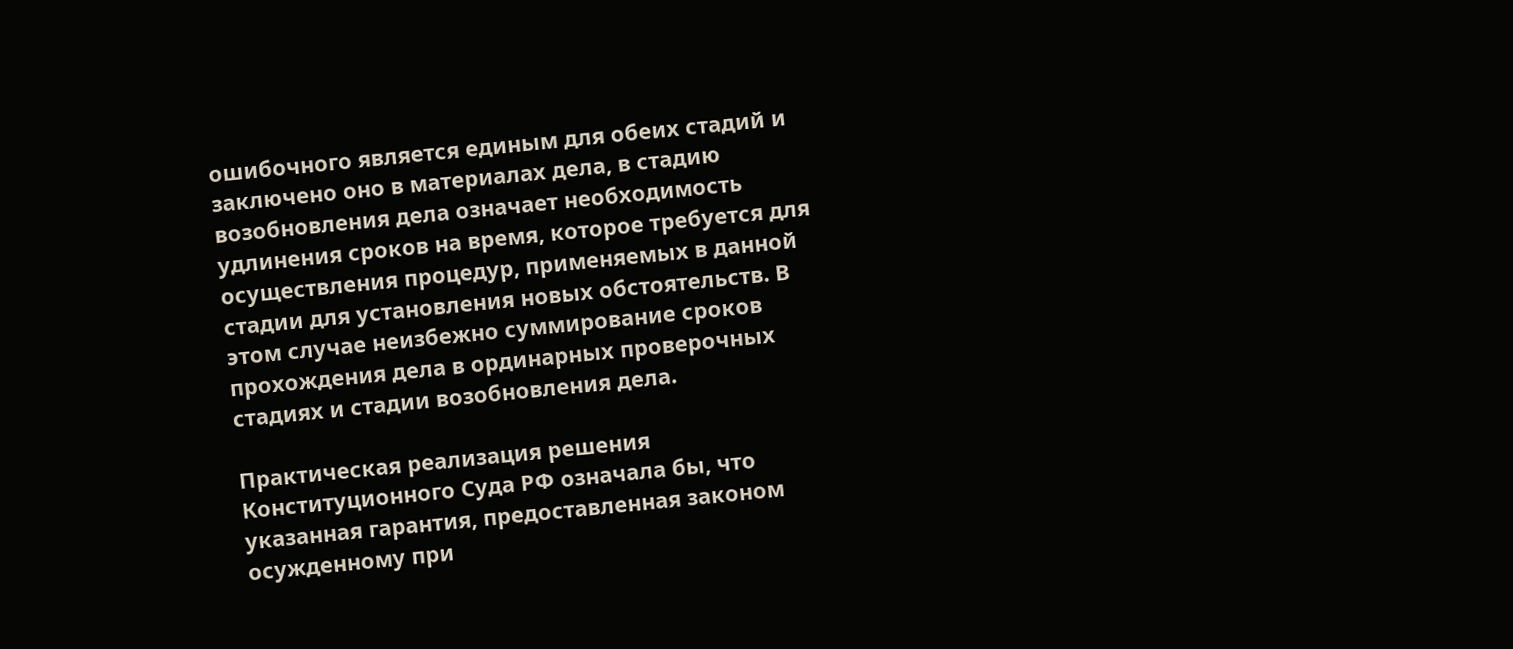ошибочного является единым для обеих стадий и заключено оно в материалах дела, в стадию возобновления дела означает необходимость удлинения сроков на время, которое требуется для осуществления процедур, применяемых в данной стадии для установления новых обстоятельств. В этом случае неизбежно суммирование сроков прохождения дела в ординарных проверочных стадиях и стадии возобновления дела.

Практическая реализация решения Конституционного Суда РФ означала бы, что указанная гарантия, предоставленная законом осужденному при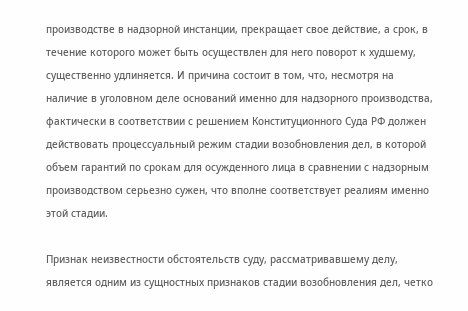производстве в надзорной инстанции, прекращает свое действие, а срок, в течение которого может быть осуществлен для него поворот к худшему, существенно удлиняется. И причина состоит в том, что, несмотря на наличие в уголовном деле оснований именно для надзорного производства, фактически в соответствии с решением Конституционного Суда РФ должен действовать процессуальный режим стадии возобновления дел, в которой объем гарантий по срокам для осужденного лица в сравнении с надзорным производством серьезно сужен, что вполне соответствует реалиям именно этой стадии.

Признак неизвестности обстоятельств суду, рассматривавшему делу, является одним из сущностных признаков стадии возобновления дел, четко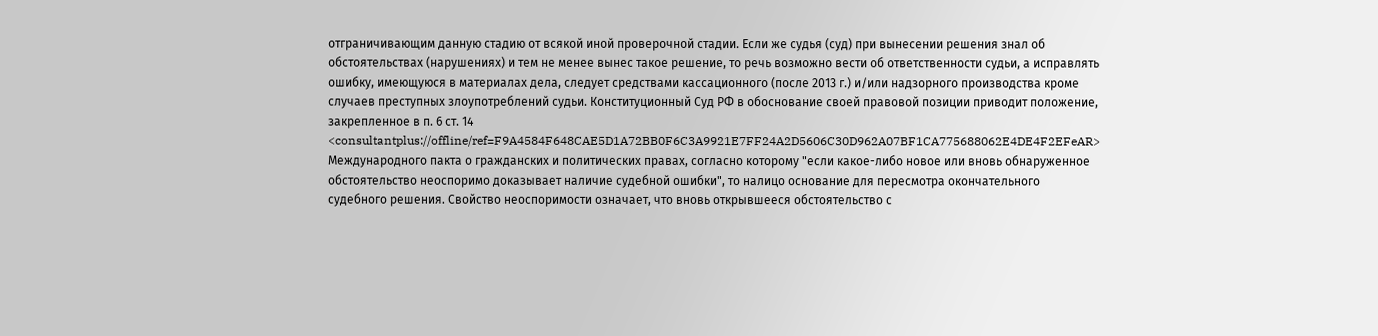отграничивающим данную стадию от всякой иной проверочной стадии. Если же судья (суд) при вынесении решения знал об обстоятельствах (нарушениях) и тем не менее вынес такое решение, то речь возможно вести об ответственности судьи, а исправлять ошибку, имеющуюся в материалах дела, следует средствами кассационного (после 2013 г.) и/или надзорного производства кроме случаев преступных злоупотреблений судьи. Конституционный Суд РФ в обоснование своей правовой позиции приводит положение, закрепленное в п. 6 ст. 14 <consultantplus://offline/ref=F9A4584F648CAE5D1A72BB0F6C3A9921E7FF24A2D5606C30D962A07BF1CA775688062E4DE4F2EFeAR> Международного пакта о гражданских и политических правах, согласно которому "если какое-либо новое или вновь обнаруженное обстоятельство неоспоримо доказывает наличие судебной ошибки", то налицо основание для пересмотра окончательного судебного решения. Свойство неоспоримости означает, что вновь открывшееся обстоятельство с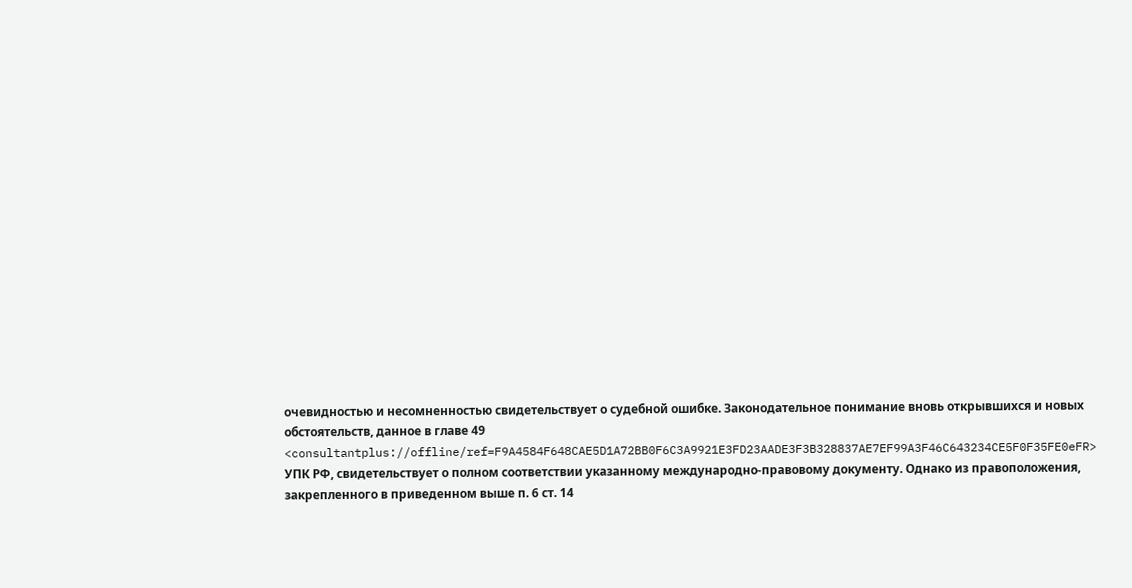очевидностью и несомненностью свидетельствует о судебной ошибке. Законодательное понимание вновь открывшихся и новых обстоятельств, данное в главе 49 <consultantplus://offline/ref=F9A4584F648CAE5D1A72BB0F6C3A9921E3FD23AADE3F3B328837AE7EF99A3F46C643234CE5F0F35FE0eFR> УПК РФ, свидетельствует о полном соответствии указанному международно-правовому документу. Однако из правоположения, закрепленного в приведенном выше п. 6 ст. 14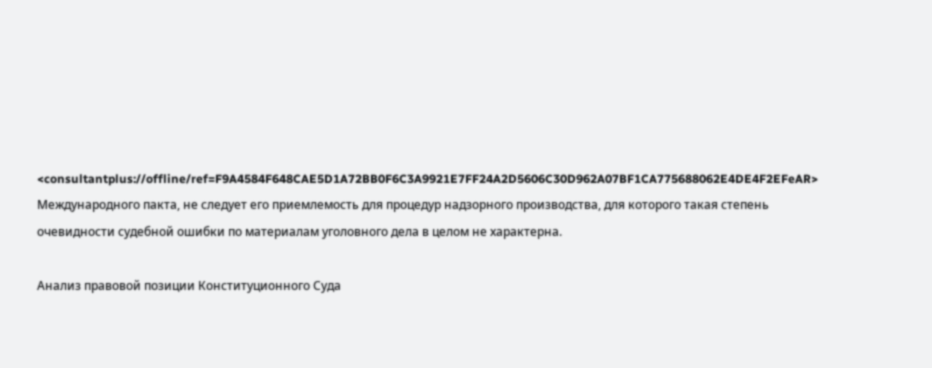<consultantplus://offline/ref=F9A4584F648CAE5D1A72BB0F6C3A9921E7FF24A2D5606C30D962A07BF1CA775688062E4DE4F2EFeAR> Международного пакта, не следует его приемлемость для процедур надзорного производства, для которого такая степень очевидности судебной ошибки по материалам уголовного дела в целом не характерна.

Анализ правовой позиции Конституционного Суда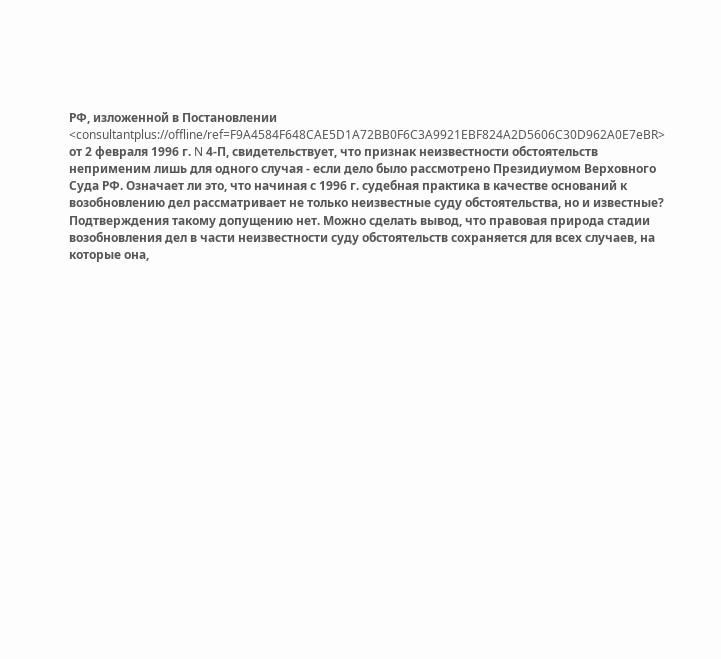РФ, изложенной в Постановлении <consultantplus://offline/ref=F9A4584F648CAE5D1A72BB0F6C3A9921EBF824A2D5606C30D962A0E7eBR> от 2 февраля 1996 г. N 4-П, свидетельствует, что признак неизвестности обстоятельств неприменим лишь для одного случая - если дело было рассмотрено Президиумом Верховного Суда РФ. Означает ли это, что начиная с 1996 г. судебная практика в качестве оснований к возобновлению дел рассматривает не только неизвестные суду обстоятельства, но и известные? Подтверждения такому допущению нет. Можно сделать вывод, что правовая природа стадии возобновления дел в части неизвестности суду обстоятельств сохраняется для всех случаев, на которые она,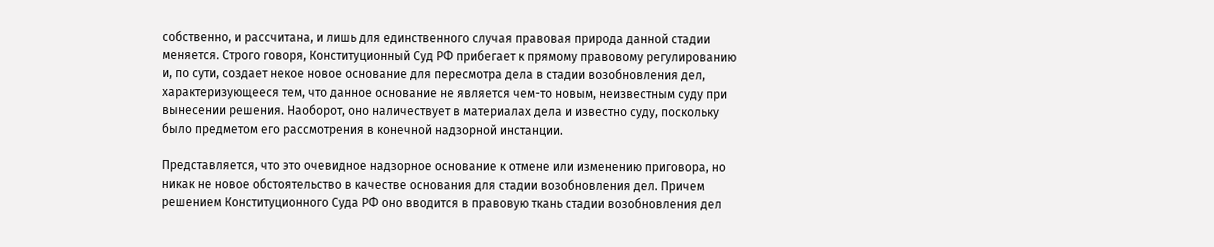собственно, и рассчитана, и лишь для единственного случая правовая природа данной стадии меняется. Строго говоря, Конституционный Суд РФ прибегает к прямому правовому регулированию и, по сути, создает некое новое основание для пересмотра дела в стадии возобновления дел, характеризующееся тем, что данное основание не является чем-то новым, неизвестным суду при вынесении решения. Наоборот, оно наличествует в материалах дела и известно суду, поскольку было предметом его рассмотрения в конечной надзорной инстанции.

Представляется, что это очевидное надзорное основание к отмене или изменению приговора, но никак не новое обстоятельство в качестве основания для стадии возобновления дел. Причем решением Конституционного Суда РФ оно вводится в правовую ткань стадии возобновления дел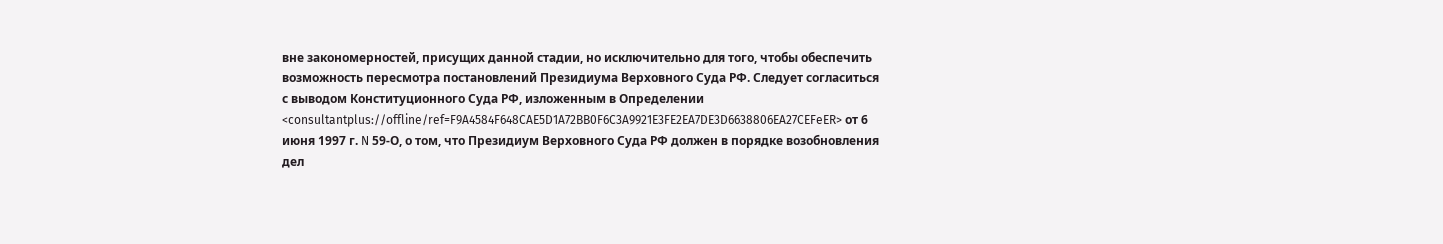вне закономерностей, присущих данной стадии, но исключительно для того, чтобы обеспечить возможность пересмотра постановлений Президиума Верховного Суда РФ. Следует согласиться с выводом Конституционного Суда РФ, изложенным в Определении <consultantplus://offline/ref=F9A4584F648CAE5D1A72BB0F6C3A9921E3FE2EA7DE3D6638806EA27CEFeER> от 6 июня 1997 г. N 59-О, о том, что Президиум Верховного Суда РФ должен в порядке возобновления дел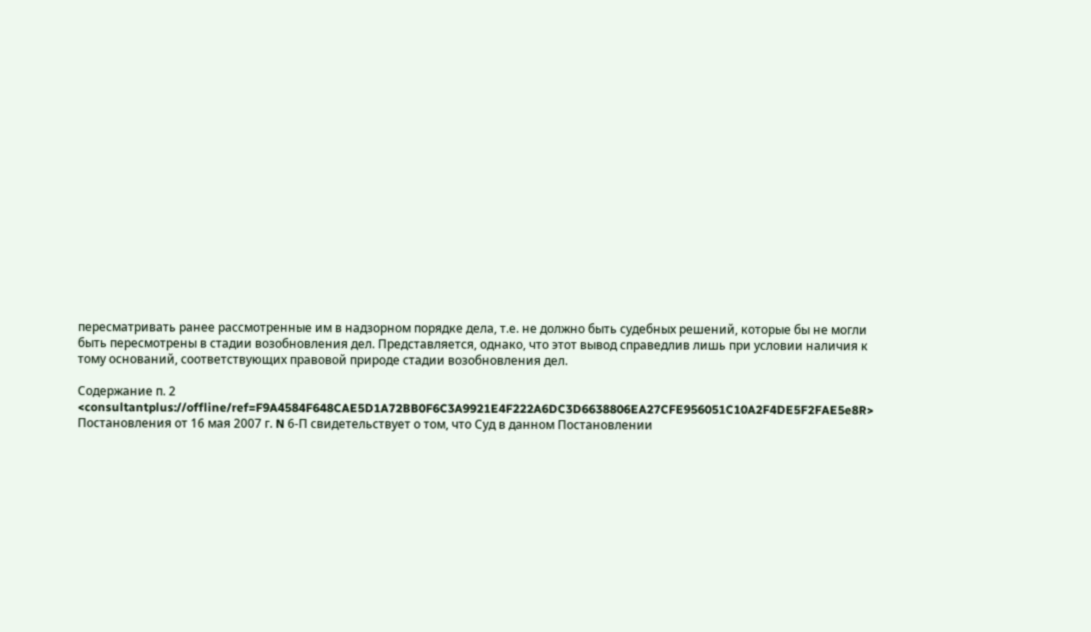пересматривать ранее рассмотренные им в надзорном порядке дела, т.е. не должно быть судебных решений, которые бы не могли быть пересмотрены в стадии возобновления дел. Представляется, однако, что этот вывод справедлив лишь при условии наличия к тому оснований, соответствующих правовой природе стадии возобновления дел.

Содержание п. 2 <consultantplus://offline/ref=F9A4584F648CAE5D1A72BB0F6C3A9921E4F222A6DC3D6638806EA27CFE956051C10A2F4DE5F2FAE5e8R> Постановления от 16 мая 2007 г. N 6-П свидетельствует о том, что Суд в данном Постановлении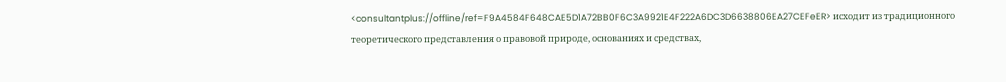<consultantplus://offline/ref=F9A4584F648CAE5D1A72BB0F6C3A9921E4F222A6DC3D6638806EA27CEFeER> исходит из традиционного теоретического представления о правовой природе, основаниях и средствах,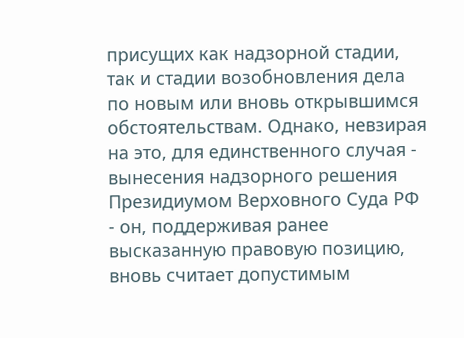присущих как надзорной стадии, так и стадии возобновления дела по новым или вновь открывшимся обстоятельствам. Однако, невзирая на это, для единственного случая - вынесения надзорного решения Президиумом Верховного Суда РФ - он, поддерживая ранее высказанную правовую позицию, вновь считает допустимым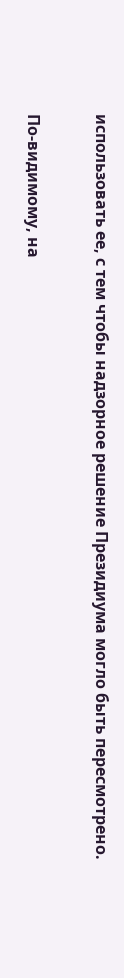использовать ее, с тем чтобы надзорное решение Президиума могло быть пересмотрено.

По-видимому, на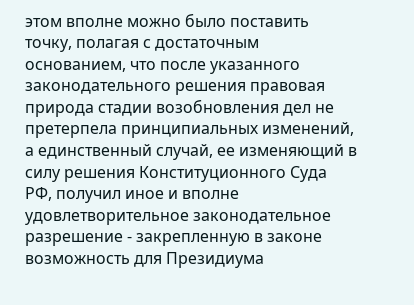этом вполне можно было поставить точку, полагая с достаточным основанием, что после указанного законодательного решения правовая природа стадии возобновления дел не претерпела принципиальных изменений, а единственный случай, ее изменяющий в силу решения Конституционного Суда РФ, получил иное и вполне удовлетворительное законодательное разрешение - закрепленную в законе возможность для Президиума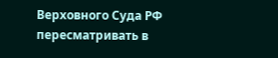Верховного Суда РФ пересматривать в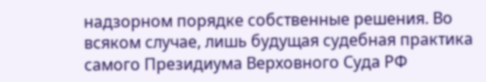надзорном порядке собственные решения. Во всяком случае, лишь будущая судебная практика самого Президиума Верховного Суда РФ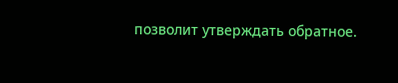позволит утверждать обратное.